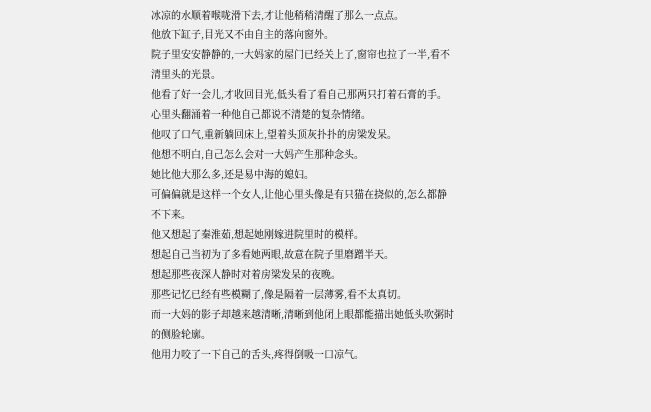冰凉的水顺着喉咙滑下去,才让他稍稍清醒了那么一点点。
他放下缸子,目光又不由自主的落向窗外。
院子里安安静静的,一大妈家的屋门已经关上了,窗帘也拉了一半,看不清里头的光景。
他看了好一会儿,才收回目光,低头看了看自己那两只打着石膏的手。
心里头翻涌着一种他自己都说不清楚的复杂情绪。
他叹了口气,重新躺回床上,望着头顶灰扑扑的房梁发呆。
他想不明白,自己怎么会对一大妈产生那种念头。
她比他大那么多,还是易中海的媳妇。
可偏偏就是这样一个女人,让他心里头像是有只猫在挠似的,怎么都静不下来。
他又想起了秦淮茹,想起她刚嫁进院里时的模样。
想起自己当初为了多看她两眼,故意在院子里磨蹭半天。
想起那些夜深人静时对着房梁发呆的夜晚。
那些记忆已经有些模糊了,像是隔着一层薄雾,看不太真切。
而一大妈的影子却越来越清晰,清晰到他闭上眼都能描出她低头吹粥时的侧脸轮廓。
他用力咬了一下自己的舌头,疼得倒吸一口凉气。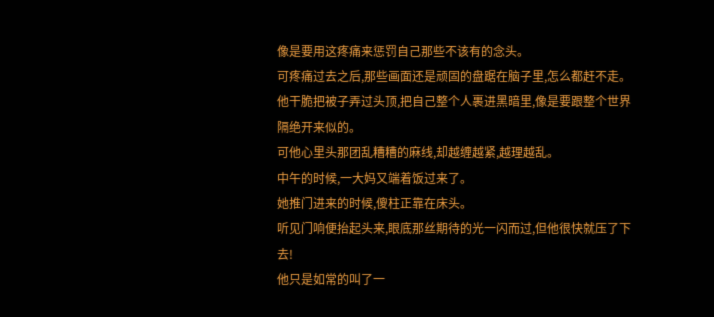像是要用这疼痛来惩罚自己那些不该有的念头。
可疼痛过去之后,那些画面还是顽固的盘踞在脑子里,怎么都赶不走。
他干脆把被子弄过头顶,把自己整个人裹进黑暗里,像是要跟整个世界隔绝开来似的。
可他心里头那团乱糟糟的麻线,却越缠越紧,越理越乱。
中午的时候,一大妈又端着饭过来了。
她推门进来的时候,傻柱正靠在床头。
听见门响便抬起头来,眼底那丝期待的光一闪而过,但他很快就压了下去!
他只是如常的叫了一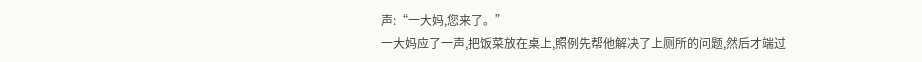声:“一大妈,您来了。”
一大妈应了一声,把饭菜放在桌上,照例先帮他解决了上厕所的问题,然后才端过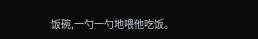饭碗,一勺一勺地喂他吃饭。